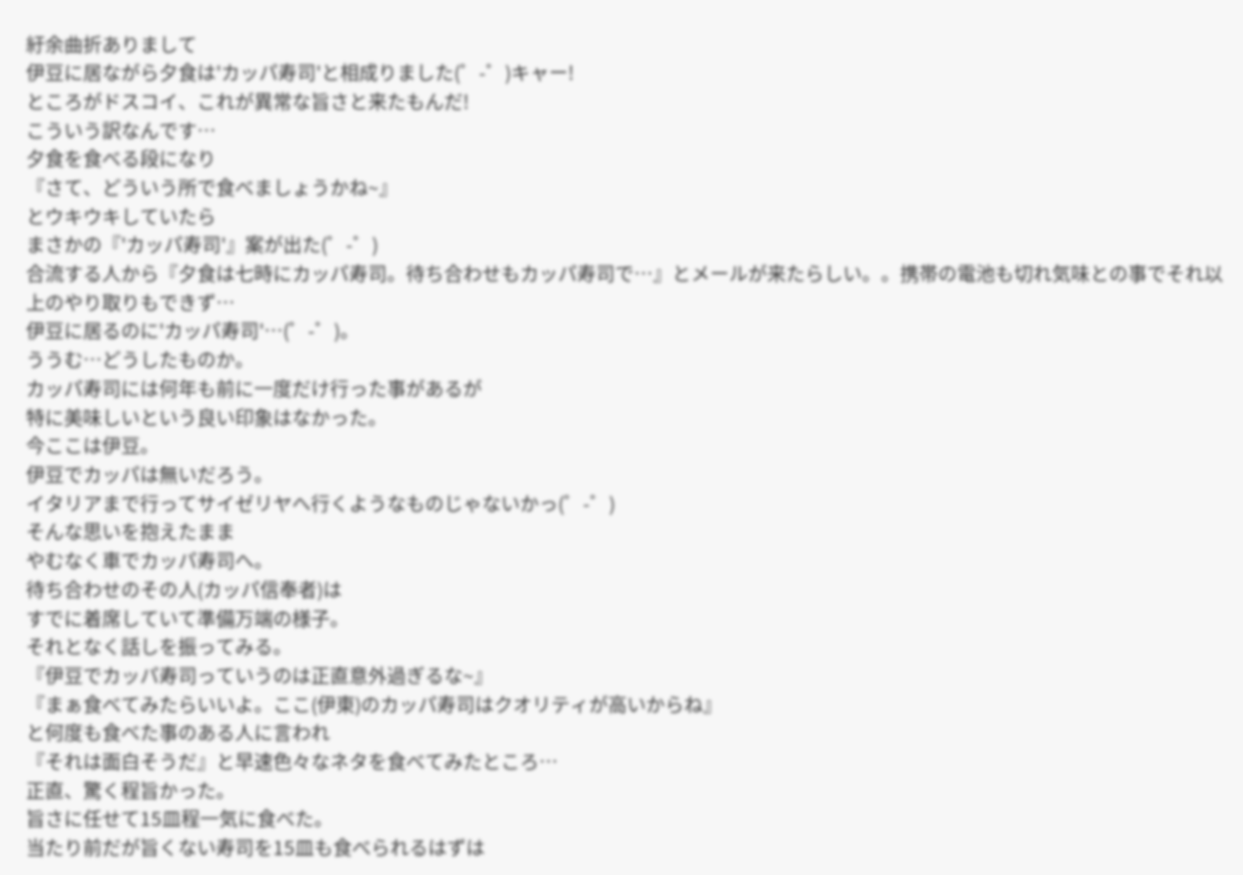紆余曲折ありまして
伊豆に居ながら夕食は'カッパ寿司'と相成りました(゜-゜)キャー!
ところがドスコイ、これが異常な旨さと来たもんだ!
こういう訳なんです…
夕食を食べる段になり
『さて、どういう所で食べましょうかね~』
とウキウキしていたら
まさかの『'カッパ寿司'』案が出た(゜-゜)
合流する人から『夕食は七時にカッパ寿司。待ち合わせもカッパ寿司で…』とメールが来たらしい。。携帯の電池も切れ気味との事でそれ以上のやり取りもできず…
伊豆に居るのに'カッパ寿司'…(゜-゜)。
ううむ…どうしたものか。
カッパ寿司には何年も前に一度だけ行った事があるが
特に美味しいという良い印象はなかった。
今ここは伊豆。
伊豆でカッパは無いだろう。
イタリアまで行ってサイゼリヤへ行くようなものじゃないかっ(゜-゜)
そんな思いを抱えたまま
やむなく車でカッパ寿司へ。
待ち合わせのその人(カッパ信奉者)は
すでに着席していて準備万端の様子。
それとなく話しを振ってみる。
『伊豆でカッパ寿司っていうのは正直意外過ぎるな~』
『まぁ食べてみたらいいよ。ここ(伊東)のカッパ寿司はクオリティが高いからね』
と何度も食べた事のある人に言われ
『それは面白そうだ』と早速色々なネタを食べてみたところ…
正直、驚く程旨かった。
旨さに任せて15皿程一気に食べた。
当たり前だが旨くない寿司を15皿も食べられるはずは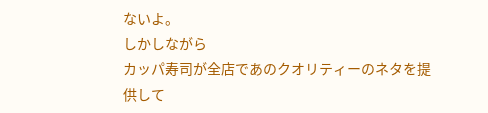ないよ。
しかしながら
カッパ寿司が全店であのクオリティーのネタを提供して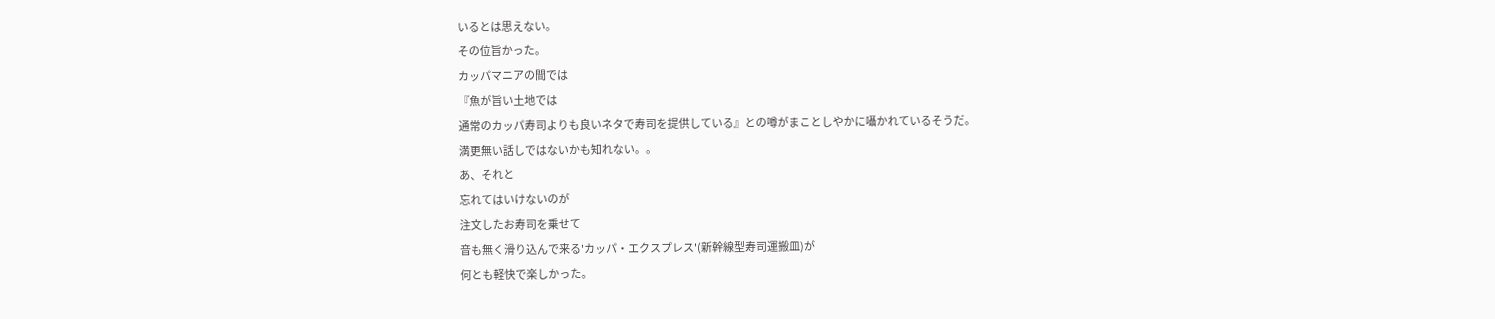いるとは思えない。
その位旨かった。
カッパマニアの間では
『魚が旨い土地では
通常のカッパ寿司よりも良いネタで寿司を提供している』との噂がまことしやかに囁かれているそうだ。
満更無い話しではないかも知れない。。
あ、それと
忘れてはいけないのが
注文したお寿司を乗せて
音も無く滑り込んで来る'カッパ・エクスプレス'(新幹線型寿司運搬皿)が
何とも軽快で楽しかった。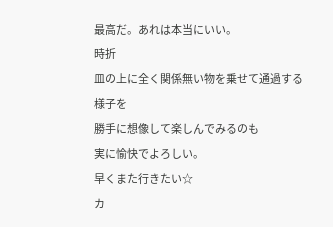最高だ。あれは本当にいい。
時折
皿の上に全く関係無い物を乗せて通過する様子を
勝手に想像して楽しんでみるのも
実に愉快でよろしい。
早くまた行きたい☆
カ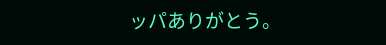ッパありがとう。